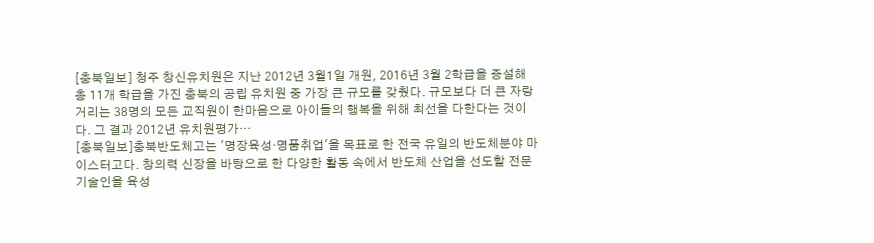[충북일보] 청주 창신유치원은 지난 2012년 3월1일 개원, 2016년 3월 2학급을 증설해 총 11개 학급을 가진 충북의 공립 유치원 중 가장 큰 규모를 갖췄다. 규모보다 더 큰 자랑거리는 38명의 모든 교직원이 한마음으로 아이들의 행복을 위해 최선을 다한다는 것이다. 그 결과 2012년 유치원평가…
[충북일보]충북반도체고는 '명장육성·명품취업'을 목표로 한 전국 유일의 반도체분야 마이스터고다. 창의력 신장을 바탕으로 한 다양한 활동 속에서 반도체 산업을 선도할 전문 기술인을 육성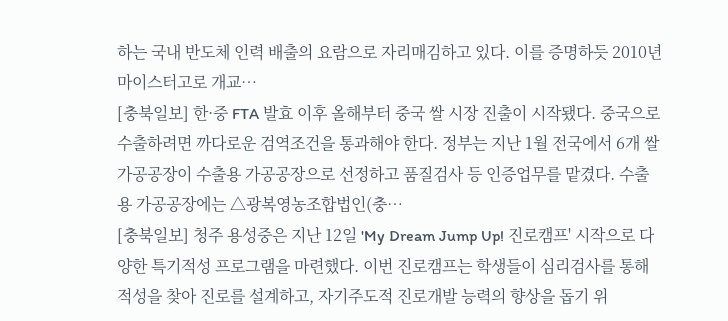하는 국내 반도체 인력 배출의 요람으로 자리매김하고 있다. 이를 증명하듯 2010년 마이스터고로 개교…
[충북일보] 한·중 FTA 발효 이후 올해부터 중국 쌀 시장 진출이 시작됐다. 중국으로 수출하려면 까다로운 검역조건을 통과해야 한다. 정부는 지난 1월 전국에서 6개 쌀 가공공장이 수출용 가공공장으로 선정하고 품질검사 등 인증업무를 맡겼다. 수출용 가공공장에는 △광복영농조합법인(충…
[충북일보] 청주 용성중은 지난 12일 'My Dream Jump Up! 진로캠프' 시작으로 다양한 특기적성 프로그램을 마련했다. 이번 진로캠프는 학생들이 심리검사를 통해 적성을 찾아 진로를 설계하고, 자기주도적 진로개발 능력의 향상을 돕기 위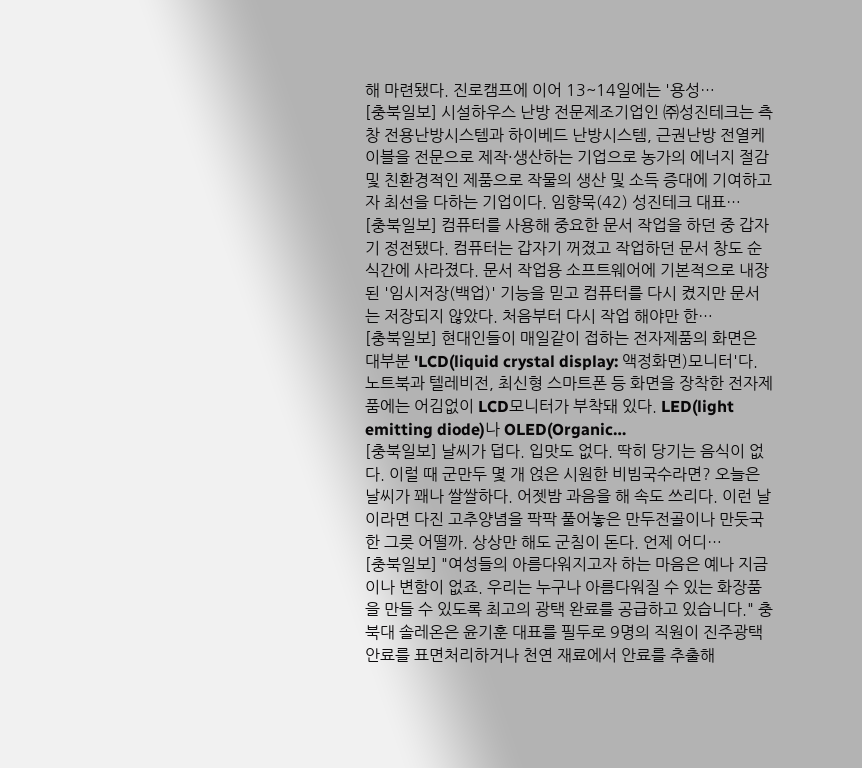해 마련됐다. 진로캠프에 이어 13~14일에는 '용성…
[충북일보] 시설하우스 난방 전문제조기업인 ㈜성진테크는 측창 전용난방시스템과 하이베드 난방시스템, 근권난방 전열케이블을 전문으로 제작·생산하는 기업으로 농가의 에너지 절감 및 친환경적인 제품으로 작물의 생산 및 소득 증대에 기여하고자 최선을 다하는 기업이다. 임향묵(42) 성진테크 대표…
[충북일보] 컴퓨터를 사용해 중요한 문서 작업을 하던 중 갑자기 정전됐다. 컴퓨터는 갑자기 꺼졌고 작업하던 문서 창도 순식간에 사라졌다. 문서 작업용 소프트웨어에 기본적으로 내장된 '임시저장(백업)' 기능을 믿고 컴퓨터를 다시 켰지만 문서는 저장되지 않았다. 처음부터 다시 작업 해야만 한…
[충북일보] 현대인들이 매일같이 접하는 전자제품의 화면은 대부분 'LCD(liquid crystal display: 액정화면)모니터'다. 노트북과 텔레비전, 최신형 스마트폰 등 화면을 장착한 전자제품에는 어김없이 LCD모니터가 부착돼 있다. LED(light emitting diode)나 OLED(Organic…
[충북일보] 날씨가 덥다. 입맛도 없다. 딱히 당기는 음식이 없다. 이럴 때 군만두 몇 개 얹은 시원한 비빔국수라면? 오늘은 날씨가 꽤나 쌀쌀하다. 어젯밤 과음을 해 속도 쓰리다. 이런 날이라면 다진 고추양념을 팍팍 풀어놓은 만두전골이나 만둣국 한 그릇 어떨까. 상상만 해도 군침이 돈다. 언제 어디…
[충북일보] "여성들의 아름다워지고자 하는 마음은 예나 지금이나 변함이 없죠. 우리는 누구나 아름다워질 수 있는 화장품을 만들 수 있도록 최고의 광택 완료를 공급하고 있습니다." 충북대 솔레온은 윤기훈 대표를 필두로 9명의 직원이 진주광택 안료를 표면처리하거나 천연 재료에서 안료를 추출해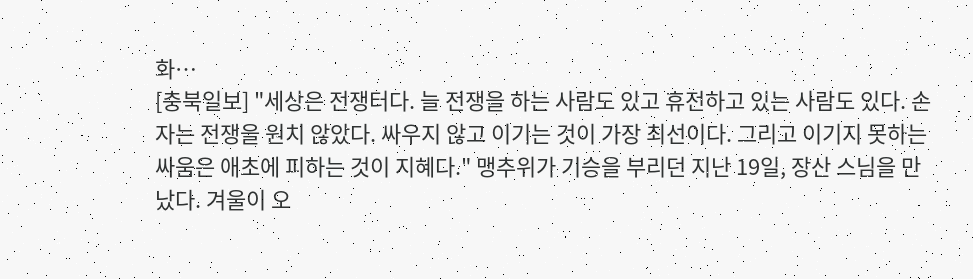화…
[충북일보] "세상은 전쟁터다. 늘 전쟁을 하는 사람도 있고 휴전하고 있는 사람도 있다. 손자는 전쟁을 원치 않았다. 싸우지 않고 이기는 것이 가장 최선이다. 그리고 이기지 못하는 싸움은 애초에 피하는 것이 지혜다." 맹추위가 기승을 부리던 지난 19일, 장산 스님을 만났다. 겨울이 오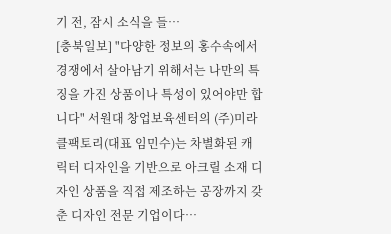기 전, 잠시 소식을 들…
[충북일보] "다양한 정보의 홍수속에서 경쟁에서 살아남기 위해서는 나만의 특징을 가진 상품이나 특성이 있어야만 합니다" 서원대 창업보육센터의 (주)미라클팩토리(대표 임민수)는 차별화된 캐릭터 디자인을 기반으로 아크릴 소재 디자인 상품을 직접 제조하는 공장까지 갖춘 디자인 전문 기업이다…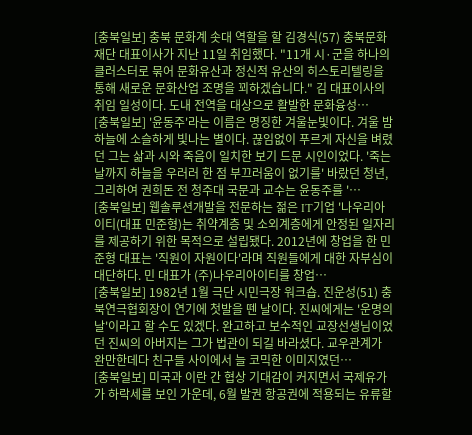[충북일보] 충북 문화계 솟대 역할을 할 김경식(57) 충북문화재단 대표이사가 지난 11일 취임했다. "11개 시·군을 하나의 클러스터로 묶어 문화유산과 정신적 유산의 히스토리텔링을 통해 새로운 문화산업 조명을 꾀하겠습니다." 김 대표이사의 취임 일성이다. 도내 전역을 대상으로 활발한 문화융성…
[충북일보] '윤동주'라는 이름은 명징한 겨울눈빛이다. 겨울 밤 하늘에 소슬하게 빛나는 별이다. 끊임없이 푸르게 자신을 벼렸던 그는 삶과 시와 죽음이 일치한 보기 드문 시인이었다. '죽는 날까지 하늘을 우러러 한 점 부끄러움이 없기를' 바랐던 청년, 그리하여 권희돈 전 청주대 국문과 교수는 윤동주를 '…
[충북일보] 웹솔루션개발을 전문하는 젊은 IT기업 '나우리아이티(대표 민준형)는 취약계층 및 소외계층에게 안정된 일자리를 제공하기 위한 목적으로 설립됐다. 2012년에 창업을 한 민준형 대표는 '직원이 자원이다'라며 직원들에게 대한 자부심이 대단하다. 민 대표가 (주)나우리아이티를 창업…
[충북일보] 1982년 1월 극단 시민극장 워크숍. 진운성(51) 충북연극협회장이 연기에 첫발을 뗀 날이다. 진씨에게는 '운명의 날'이라고 할 수도 있겠다. 완고하고 보수적인 교장선생님이었던 진씨의 아버지는 그가 법관이 되길 바라셨다. 교우관계가 완만한데다 친구들 사이에서 늘 코믹한 이미지였던…
[충북일보] 미국과 이란 간 협상 기대감이 커지면서 국제유가가 하락세를 보인 가운데, 6월 발권 항공권에 적용되는 유류할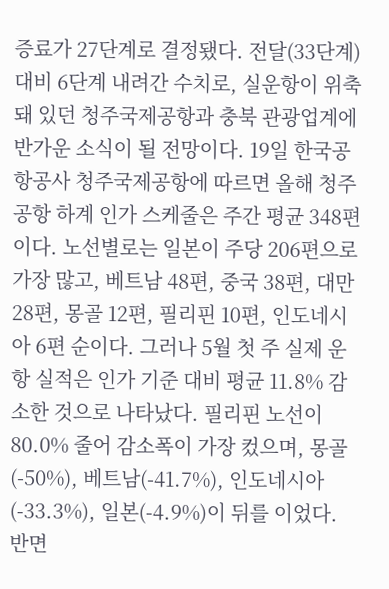증료가 27단계로 결정됐다. 전달(33단계) 대비 6단계 내려간 수치로, 실운항이 위축돼 있던 청주국제공항과 충북 관광업계에 반가운 소식이 될 전망이다. 19일 한국공항공사 청주국제공항에 따르면 올해 청주공항 하계 인가 스케줄은 주간 평균 348편이다. 노선별로는 일본이 주당 206편으로 가장 많고, 베트남 48편, 중국 38편, 대만 28편, 몽골 12편, 필리핀 10편, 인도네시아 6편 순이다. 그러나 5월 첫 주 실제 운항 실적은 인가 기준 대비 평균 11.8% 감소한 것으로 나타났다. 필리핀 노선이 80.0% 줄어 감소폭이 가장 컸으며, 몽골(-50%), 베트남(-41.7%), 인도네시아(-33.3%), 일본(-4.9%)이 뒤를 이었다. 반면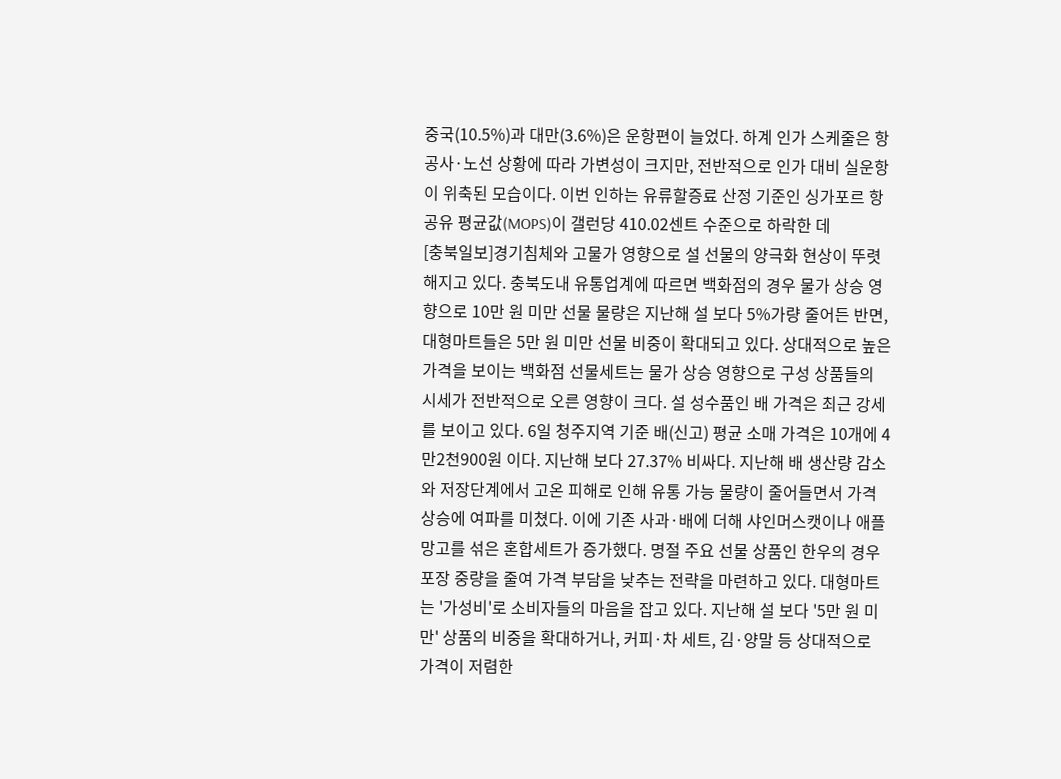중국(10.5%)과 대만(3.6%)은 운항편이 늘었다. 하계 인가 스케줄은 항공사·노선 상황에 따라 가변성이 크지만, 전반적으로 인가 대비 실운항이 위축된 모습이다. 이번 인하는 유류할증료 산정 기준인 싱가포르 항공유 평균값(MOPS)이 갤런당 410.02센트 수준으로 하락한 데
[충북일보]경기침체와 고물가 영향으로 설 선물의 양극화 현상이 뚜렷해지고 있다. 충북도내 유통업계에 따르면 백화점의 경우 물가 상승 영향으로 10만 원 미만 선물 물량은 지난해 설 보다 5%가량 줄어든 반면, 대형마트들은 5만 원 미만 선물 비중이 확대되고 있다. 상대적으로 높은 가격을 보이는 백화점 선물세트는 물가 상승 영향으로 구성 상품들의 시세가 전반적으로 오른 영향이 크다. 설 성수품인 배 가격은 최근 강세를 보이고 있다. 6일 청주지역 기준 배(신고) 평균 소매 가격은 10개에 4만2천900원 이다. 지난해 보다 27.37% 비싸다. 지난해 배 생산량 감소와 저장단계에서 고온 피해로 인해 유통 가능 물량이 줄어들면서 가격 상승에 여파를 미쳤다. 이에 기존 사과·배에 더해 샤인머스캣이나 애플망고를 섞은 혼합세트가 증가했다. 명절 주요 선물 상품인 한우의 경우 포장 중량을 줄여 가격 부담을 낮추는 전략을 마련하고 있다. 대형마트는 '가성비'로 소비자들의 마음을 잡고 있다. 지난해 설 보다 '5만 원 미만' 상품의 비중을 확대하거나, 커피·차 세트, 김·양말 등 상대적으로 가격이 저렴한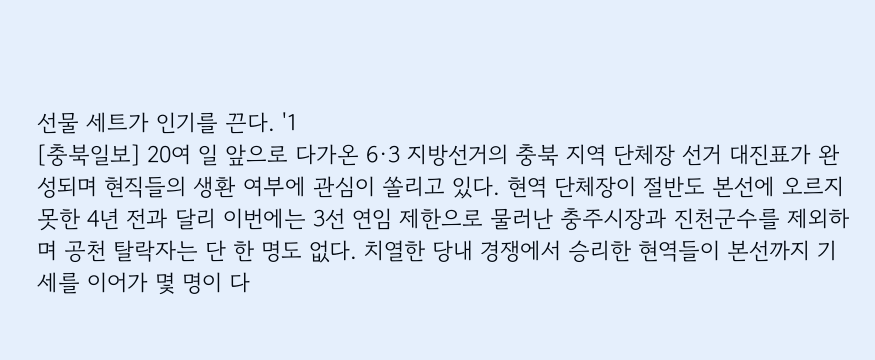선물 세트가 인기를 끈다. '1
[충북일보] 20여 일 앞으로 다가온 6·3 지방선거의 충북 지역 단체장 선거 대진표가 완성되며 현직들의 생환 여부에 관심이 쏠리고 있다. 현역 단체장이 절반도 본선에 오르지 못한 4년 전과 달리 이번에는 3선 연임 제한으로 물러난 충주시장과 진천군수를 제외하며 공천 탈락자는 단 한 명도 없다. 치열한 당내 경쟁에서 승리한 현역들이 본선까지 기세를 이어가 몇 명이 다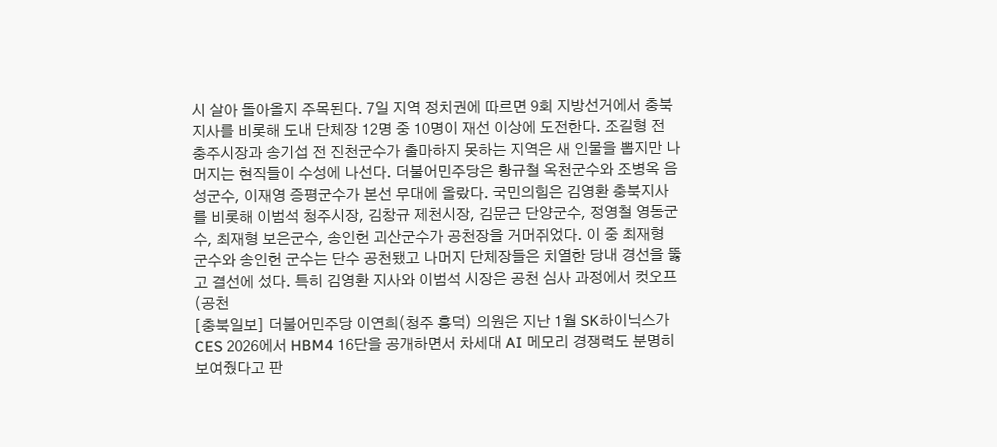시 살아 돌아올지 주목된다. 7일 지역 정치권에 따르면 9회 지방선거에서 충북지사를 비롯해 도내 단체장 12명 중 10명이 재선 이상에 도전한다. 조길형 전 충주시장과 송기섭 전 진천군수가 출마하지 못하는 지역은 새 인물을 뽑지만 나머지는 현직들이 수성에 나선다. 더불어민주당은 황규철 옥천군수와 조병옥 음성군수, 이재영 증평군수가 본선 무대에 올랐다. 국민의힘은 김영환 충북지사를 비롯해 이범석 청주시장, 김창규 제천시장, 김문근 단양군수, 정영철 영동군수, 최재형 보은군수, 송인헌 괴산군수가 공천장을 거머쥐었다. 이 중 최재형 군수와 송인헌 군수는 단수 공천됐고 나머지 단체장들은 치열한 당내 경선을 뚫고 결선에 섰다. 특히 김영환 지사와 이범석 시장은 공천 심사 과정에서 컷오프(공천
[충북일보] 더불어민주당 이연희(청주 흥덕) 의원은 지난 1월 SK하이닉스가 CES 2026에서 HBM4 16단을 공개하면서 차세대 AI 메모리 경쟁력도 분명히 보여줬다고 판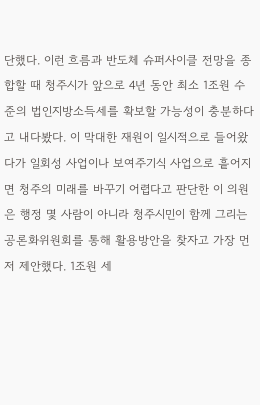단했다. 이런 흐름과 반도체 슈퍼사이클 전망을 종합할 때 청주시가 앞으로 4년 동안 최소 1조원 수준의 법인지방소득세를 확보할 가능성이 충분하다고 내다봤다. 이 막대한 재원이 일시적으로 들어왔다가 일회성 사업이나 보여주기식 사업으로 흩어지면 청주의 미래를 바꾸기 어렵다고 판단한 이 의원은 행정 몇 사람이 아니라 청주시민이 함께 그리는 공론화위원회를 통해 활용방안을 찾자고 가장 먼저 제안했다. 1조원 세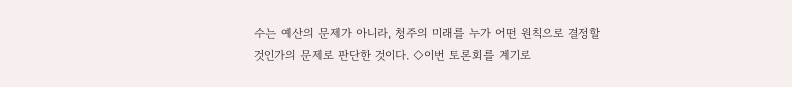수는 예산의 문제가 아니라, 청주의 미래를 누가 어떤 원칙으로 결정할 것인가의 문제로 판단한 것이다. ◇이번 토론회를 계기로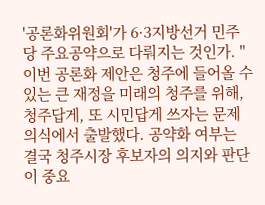'공론화위원회'가 6·3지방선거 민주당 주요공약으로 다뤄지는 것인가. "이번 공론화 제안은 청주에 들어올 수 있는 큰 재정을 미래의 청주를 위해, 청주답게, 또 시민답게 쓰자는 문제의식에서 출발했다. 공약화 여부는 결국 청주시장 후보자의 의지와 판단이 중요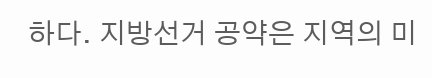하다. 지방선거 공약은 지역의 미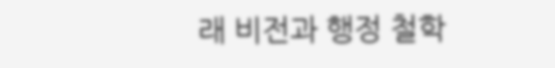래 비전과 행정 철학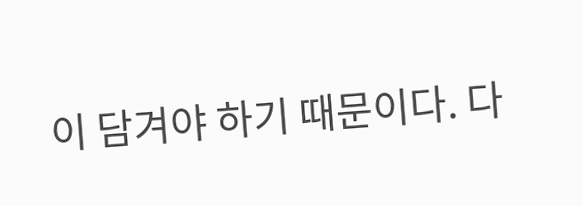이 담겨야 하기 때문이다. 다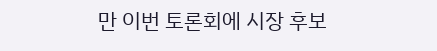만 이번 토론회에 시장 후보